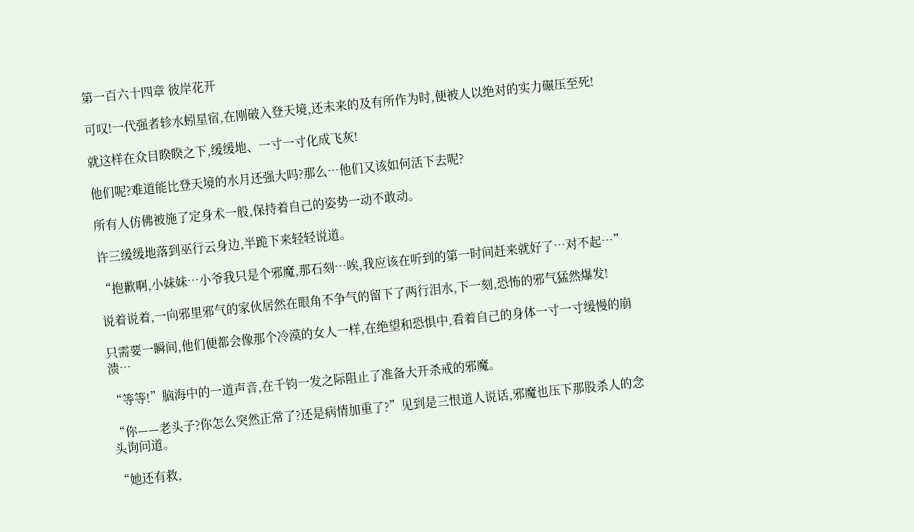第一百六十四章 彼岸花开

可叹!一代强者轸水蚓星宿,在刚破入登天境,还未来的及有所作为时,便被人以绝对的实力碾压至死!

就这样在众目睽睽之下,缓缓地、一寸一寸化成飞灰!

他们呢?难道能比登天境的水月还强大吗?那么…他们又该如何活下去呢?

所有人仿佛被施了定身术一般,保持着自己的姿势一动不敢动。

许三缓缓地落到巫行云身边,半跪下来轻轻说道。

“抱歉啊,小妹妹…小爷我只是个邪魔,那石刻…唉,我应该在听到的第一时间赶来就好了…对不起…”

说着说着,一向邪里邪气的家伙居然在眼角不争气的留下了两行泪水,下一刻,恐怖的邪气猛然爆发!

只需要一瞬间,他们便都会像那个冷漠的女人一样,在绝望和恐惧中,看着自己的身体一寸一寸缓慢的崩溃…

“等等!”脑海中的一道声音,在千钧一发之际阻止了准备大开杀戒的邪魔。

“你——老头子?你怎么突然正常了?还是病情加重了?”见到是三恨道人说话,邪魔也压下那股杀人的念头询问道。

“她还有救,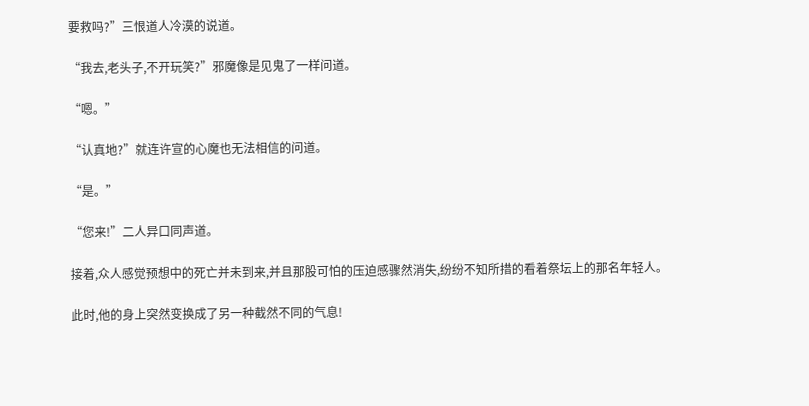要救吗?”三恨道人冷漠的说道。

“我去,老头子,不开玩笑?”邪魔像是见鬼了一样问道。

“嗯。”

“认真地?”就连许宣的心魔也无法相信的问道。

“是。”

“您来!”二人异口同声道。

接着,众人感觉预想中的死亡并未到来,并且那股可怕的压迫感骤然消失,纷纷不知所措的看着祭坛上的那名年轻人。

此时,他的身上突然变换成了另一种截然不同的气息!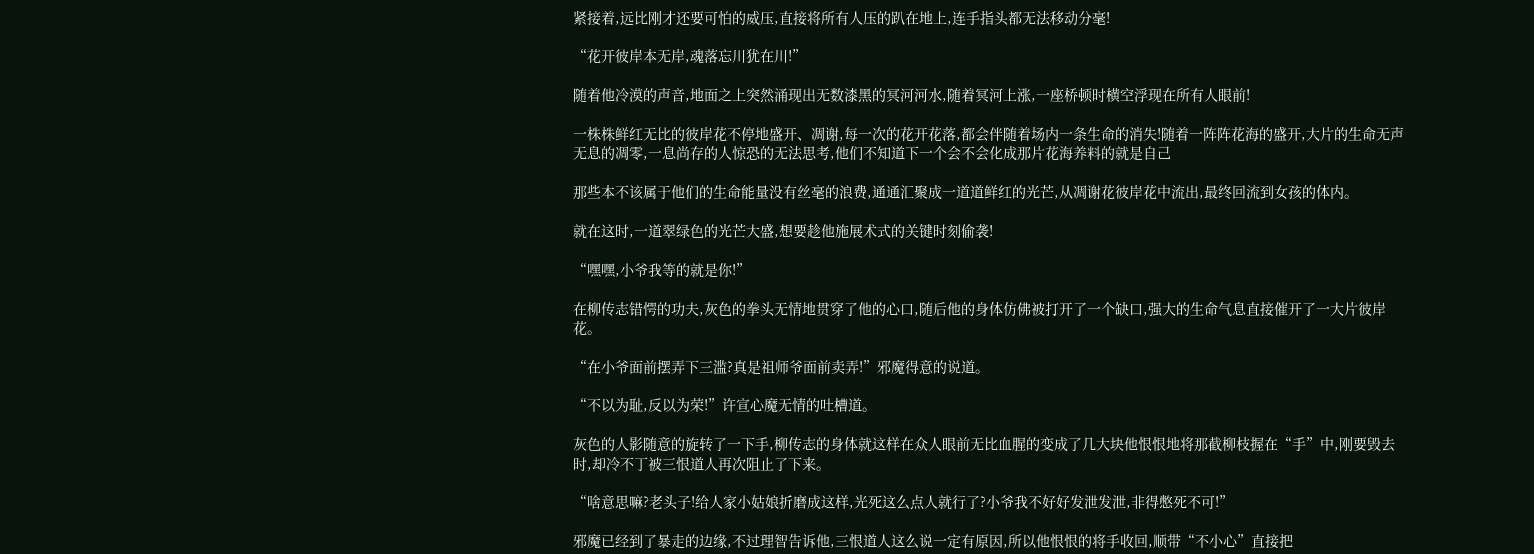紧接着,远比刚才还要可怕的威压,直接将所有人压的趴在地上,连手指头都无法移动分毫!

“花开彼岸本无岸,魂落忘川犹在川!”

随着他冷漠的声音,地面之上突然涌现出无数漆黑的冥河河水,随着冥河上涨,一座桥顿时横空浮现在所有人眼前!

一株株鲜红无比的彼岸花不停地盛开、凋谢,每一次的花开花落,都会伴随着场内一条生命的消失!随着一阵阵花海的盛开,大片的生命无声无息的凋零,一息尚存的人惊恐的无法思考,他们不知道下一个会不会化成那片花海养料的就是自己

那些本不该属于他们的生命能量没有丝毫的浪费,通通汇聚成一道道鲜红的光芒,从凋谢花彼岸花中流出,最终回流到女孩的体内。

就在这时,一道翠绿色的光芒大盛,想要趁他施展术式的关键时刻偷袭!

“嘿嘿,小爷我等的就是你!”

在柳传志错愕的功夫,灰色的拳头无情地贯穿了他的心口,随后他的身体仿佛被打开了一个缺口,强大的生命气息直接催开了一大片彼岸花。

“在小爷面前摆弄下三滥?真是祖师爷面前卖弄!”邪魔得意的说道。

“不以为耻,反以为荣!”许宣心魔无情的吐槽道。

灰色的人影随意的旋转了一下手,柳传志的身体就这样在众人眼前无比血腥的变成了几大块他恨恨地将那截柳枝握在“手”中,刚要毁去时,却冷不丁被三恨道人再次阻止了下来。

“啥意思嘛?老头子!给人家小姑娘折磨成这样,光死这么点人就行了?小爷我不好好发泄发泄,非得憋死不可!”

邪魔已经到了暴走的边缘,不过理智告诉他,三恨道人这么说一定有原因,所以他恨恨的将手收回,顺带“不小心”直接把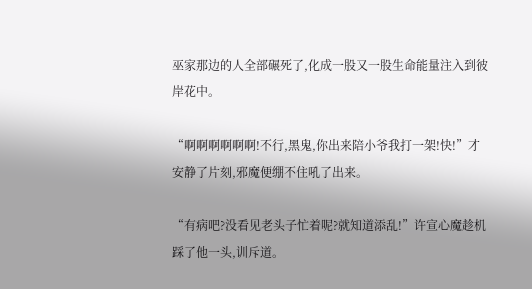巫家那边的人全部碾死了,化成一股又一股生命能量注入到彼岸花中。

“啊啊啊啊啊啊!不行,黑鬼,你出来陪小爷我打一架!快!”才安静了片刻,邪魔便绷不住吼了出来。

“有病吧?没看见老头子忙着呢?就知道添乱!”许宣心魔趁机踩了他一头,训斥道。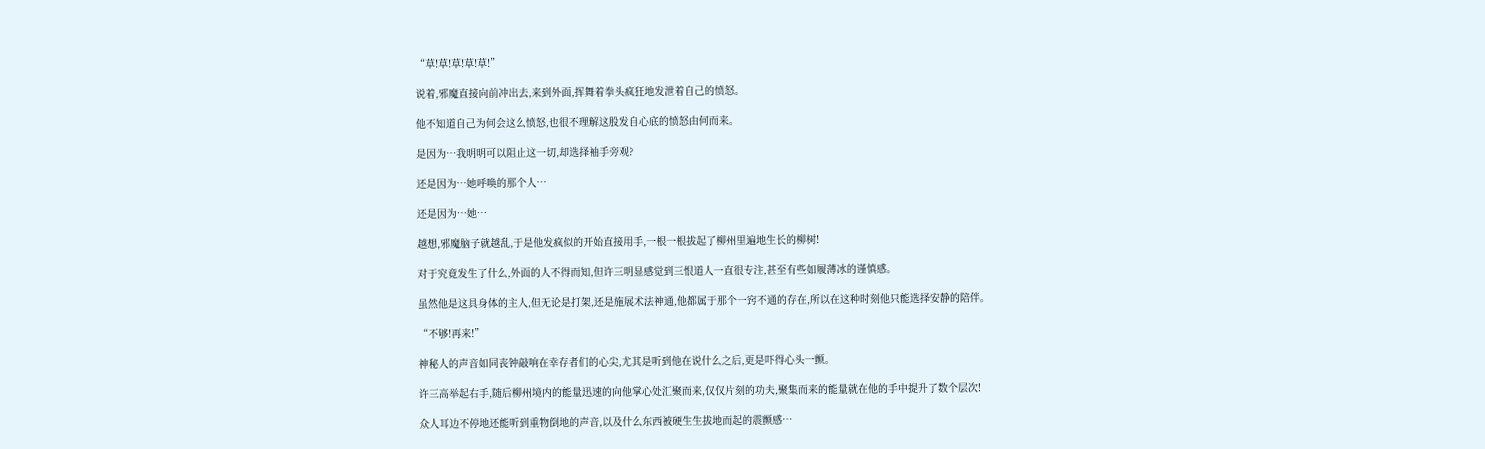“草!草!草!草!草!”

说着,邪魔直接向前冲出去,来到外面,挥舞着拳头疯狂地发泄着自己的愤怒。

他不知道自己为何会这么愤怒,也很不理解这股发自心底的愤怒由何而来。

是因为…我明明可以阻止这一切,却选择袖手旁观?

还是因为…她呼唤的那个人…

还是因为…她…

越想,邪魔脑子就越乱,于是他发疯似的开始直接用手,一根一根拔起了柳州里遍地生长的柳树!

对于究竟发生了什么,外面的人不得而知,但许三明显感觉到三恨道人一直很专注,甚至有些如履薄冰的谨慎感。

虽然他是这具身体的主人,但无论是打架,还是施展术法神通,他都属于那个一窍不通的存在,所以在这种时刻他只能选择安静的陪伴。

“不够!再来!”

神秘人的声音如同丧钟敲响在幸存者们的心尖,尤其是听到他在说什么之后,更是吓得心头一颤。

许三高举起右手,随后柳州境内的能量迅速的向他掌心处汇聚而来,仅仅片刻的功夫,聚集而来的能量就在他的手中提升了数个层次!

众人耳边不停地还能听到重物倒地的声音,以及什么东西被硬生生拔地而起的震颤感…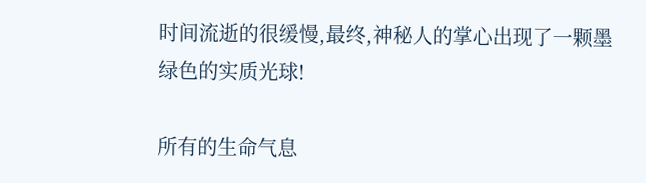时间流逝的很缓慢,最终,神秘人的掌心出现了一颗墨绿色的实质光球!

所有的生命气息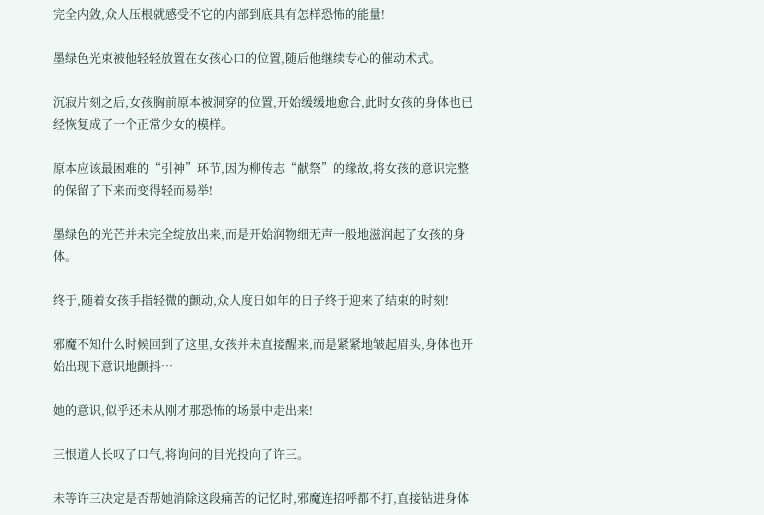完全内敛,众人压根就感受不它的内部到底具有怎样恐怖的能量!

墨绿色光束被他轻轻放置在女孩心口的位置,随后他继续专心的催动术式。

沉寂片刻之后,女孩胸前原本被洞穿的位置,开始缓缓地愈合,此时女孩的身体也已经恢复成了一个正常少女的模样。

原本应该最困难的“引神”环节,因为柳传志“献祭”的缘故,将女孩的意识完整的保留了下来而变得轻而易举!

墨绿色的光芒并未完全绽放出来,而是开始润物细无声一般地滋润起了女孩的身体。

终于,随着女孩手指轻微的颤动,众人度日如年的日子终于迎来了结束的时刻!

邪魔不知什么时候回到了这里,女孩并未直接醒来,而是紧紧地皱起眉头,身体也开始出现下意识地颤抖…

她的意识,似乎还未从刚才那恐怖的场景中走出来!

三恨道人长叹了口气,将询问的目光投向了许三。

未等许三决定是否帮她消除这段痛苦的记忆时,邪魔连招呼都不打,直接钻进身体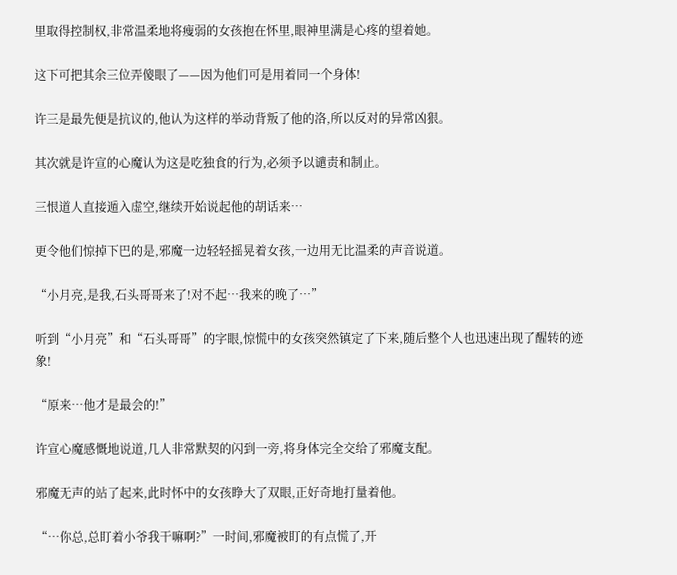里取得控制权,非常温柔地将瘦弱的女孩抱在怀里,眼神里满是心疼的望着她。

这下可把其余三位弄傻眼了——因为他们可是用着同一个身体!

许三是最先便是抗议的,他认为这样的举动背叛了他的洛,所以反对的异常凶狠。

其次就是许宣的心魔认为这是吃独食的行为,必须予以谴责和制止。

三恨道人直接遁入虚空,继续开始说起他的胡话来…

更令他们惊掉下巴的是,邪魔一边轻轻摇晃着女孩,一边用无比温柔的声音说道。

“小月亮,是我,石头哥哥来了!对不起…我来的晚了…”

听到“小月亮”和“石头哥哥”的字眼,惊慌中的女孩突然镇定了下来,随后整个人也迅速出现了醒转的迹象!

“原来…他才是最会的!”

许宣心魔感慨地说道,几人非常默契的闪到一旁,将身体完全交给了邪魔支配。

邪魔无声的站了起来,此时怀中的女孩睁大了双眼,正好奇地打量着他。

“…你总,总盯着小爷我干嘛啊?”一时间,邪魔被盯的有点慌了,开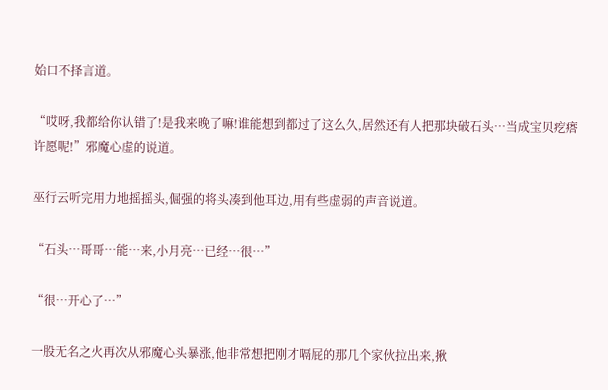始口不择言道。

“哎呀,我都给你认错了!是我来晚了嘛!谁能想到都过了这么久,居然还有人把那块破石头…当成宝贝疙瘩许愿呢!”邪魔心虚的说道。

巫行云听完用力地摇摇头,倔强的将头凑到他耳边,用有些虚弱的声音说道。

“石头…哥哥…能…来,小月亮…已经…很…”

“很…开心了…”

一股无名之火再次从邪魔心头暴涨,他非常想把刚才嗝屁的那几个家伙拉出来,揪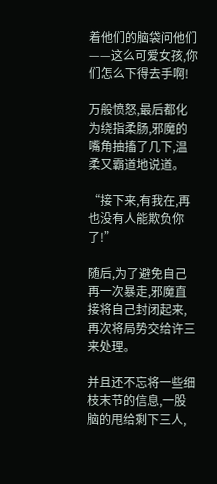着他们的脑袋问他们——这么可爱女孩,你们怎么下得去手啊!

万般愤怒,最后都化为绕指柔肠,邪魔的嘴角抽搐了几下,温柔又霸道地说道。

“接下来,有我在,再也没有人能欺负你了!”

随后,为了避免自己再一次暴走,邪魔直接将自己封闭起来,再次将局势交给许三来处理。

并且还不忘将一些细枝末节的信息,一股脑的甩给剩下三人,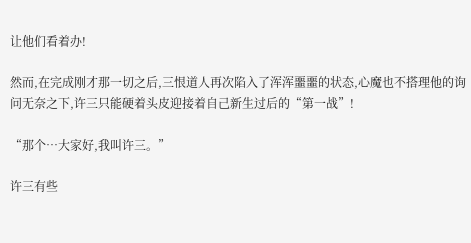让他们看着办!

然而,在完成刚才那一切之后,三恨道人再次陷入了浑浑噩噩的状态,心魔也不搭理他的询问无奈之下,许三只能硬着头皮迎接着自己新生过后的“第一战”!

“那个…大家好,我叫许三。”

许三有些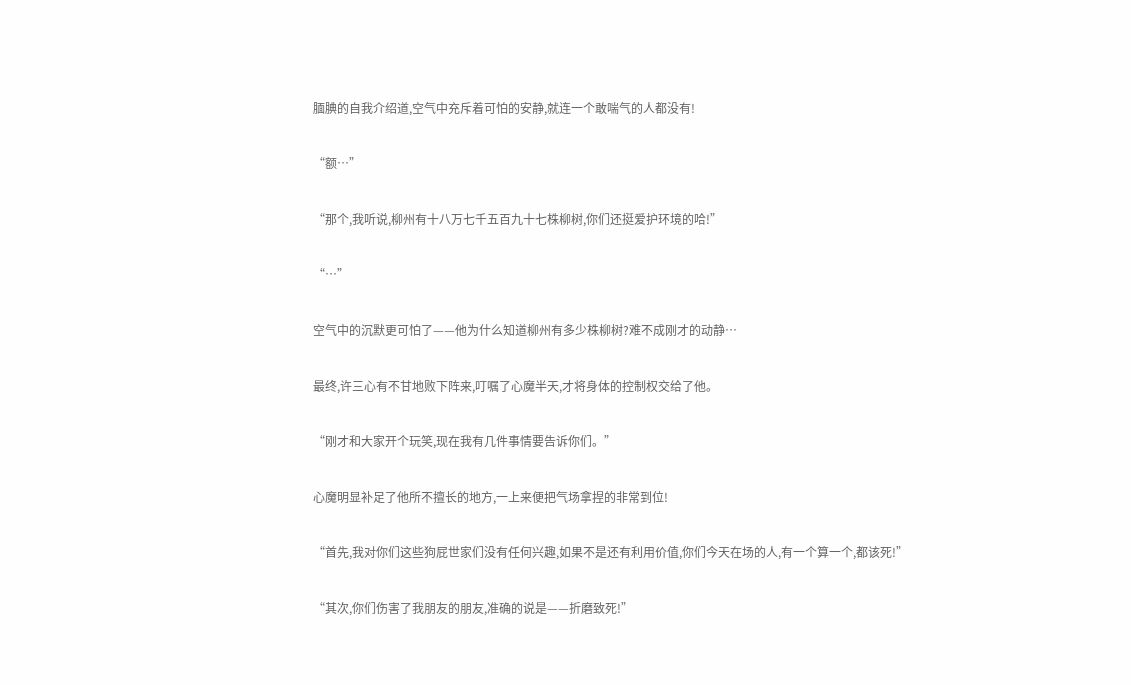腼腆的自我介绍道,空气中充斥着可怕的安静,就连一个敢喘气的人都没有!

“额…”

“那个,我听说,柳州有十八万七千五百九十七株柳树,你们还挺爱护环境的哈!”

“…”

空气中的沉默更可怕了——他为什么知道柳州有多少株柳树?难不成刚才的动静…

最终,许三心有不甘地败下阵来,叮嘱了心魔半天,才将身体的控制权交给了他。

“刚才和大家开个玩笑,现在我有几件事情要告诉你们。”

心魔明显补足了他所不擅长的地方,一上来便把气场拿捏的非常到位!

“首先,我对你们这些狗屁世家们没有任何兴趣,如果不是还有利用价值,你们今天在场的人,有一个算一个,都该死!”

“其次,你们伤害了我朋友的朋友,准确的说是——折磨致死!”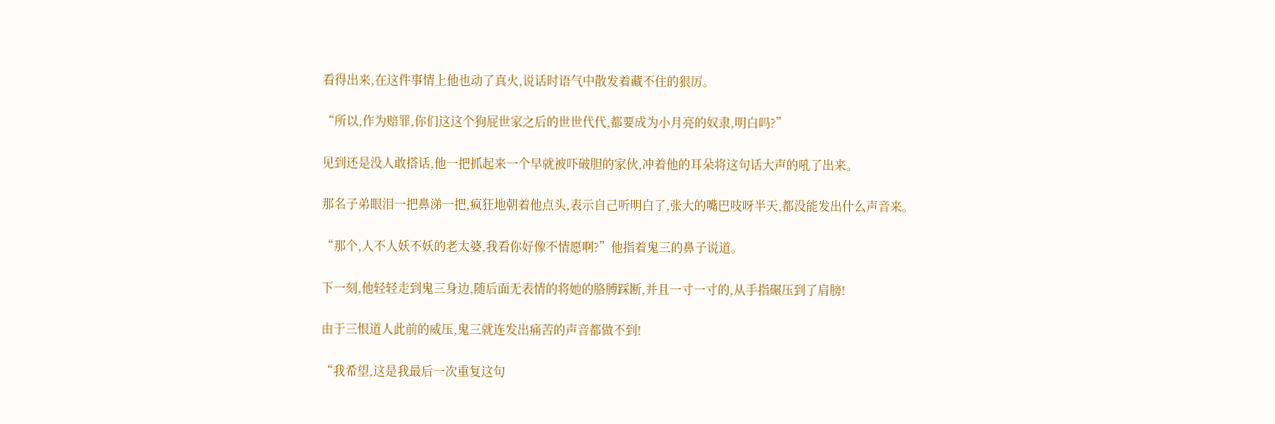看得出来,在这件事情上他也动了真火,说话时语气中散发着藏不住的狠厉。

“所以,作为赔罪,你们这这个狗屁世家之后的世世代代,都要成为小月亮的奴隶,明白吗?”

见到还是没人敢搭话,他一把抓起来一个早就被吓破胆的家伙,冲着他的耳朵将这句话大声的吼了出来。

那名子弟眼泪一把鼻涕一把,疯狂地朝着他点头,表示自己听明白了,张大的嘴巴吱呀半天,都没能发出什么声音来。

“那个,人不人妖不妖的老太婆,我看你好像不情愿啊?”他指着鬼三的鼻子说道。

下一刻,他轻轻走到鬼三身边,随后面无表情的将她的胳膊踩断,并且一寸一寸的,从手指碾压到了肩膀!

由于三恨道人此前的威压,鬼三就连发出痛苦的声音都做不到!

“我希望,这是我最后一次重复这句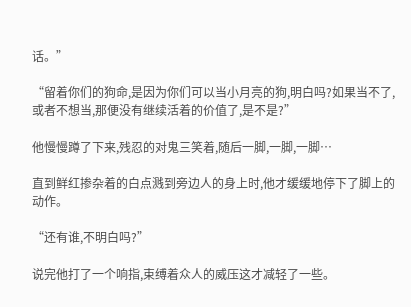话。”

“留着你们的狗命,是因为你们可以当小月亮的狗,明白吗?如果当不了,或者不想当,那便没有继续活着的价值了,是不是?”

他慢慢蹲了下来,残忍的对鬼三笑着,随后一脚,一脚,一脚…

直到鲜红掺杂着的白点溅到旁边人的身上时,他才缓缓地停下了脚上的动作。

“还有谁,不明白吗?”

说完他打了一个响指,束缚着众人的威压这才减轻了一些。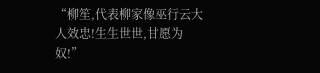“柳笙,代表柳家像巫行云大人效忠!生生世世,甘愿为奴!”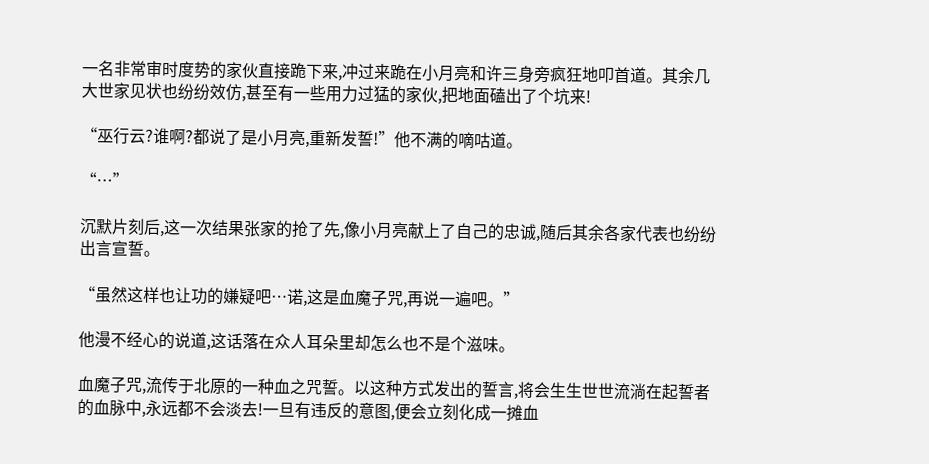一名非常审时度势的家伙直接跪下来,冲过来跪在小月亮和许三身旁疯狂地叩首道。其余几大世家见状也纷纷效仿,甚至有一些用力过猛的家伙,把地面磕出了个坑来!

“巫行云?谁啊?都说了是小月亮,重新发誓!”他不满的嘀咕道。

“…”

沉默片刻后,这一次结果张家的抢了先,像小月亮献上了自己的忠诚,随后其余各家代表也纷纷出言宣誓。

“虽然这样也让功的嫌疑吧…诺,这是血魔子咒,再说一遍吧。”

他漫不经心的说道,这话落在众人耳朵里却怎么也不是个滋味。

血魔子咒,流传于北原的一种血之咒誓。以这种方式发出的誓言,将会生生世世流淌在起誓者的血脉中,永远都不会淡去!一旦有违反的意图,便会立刻化成一摊血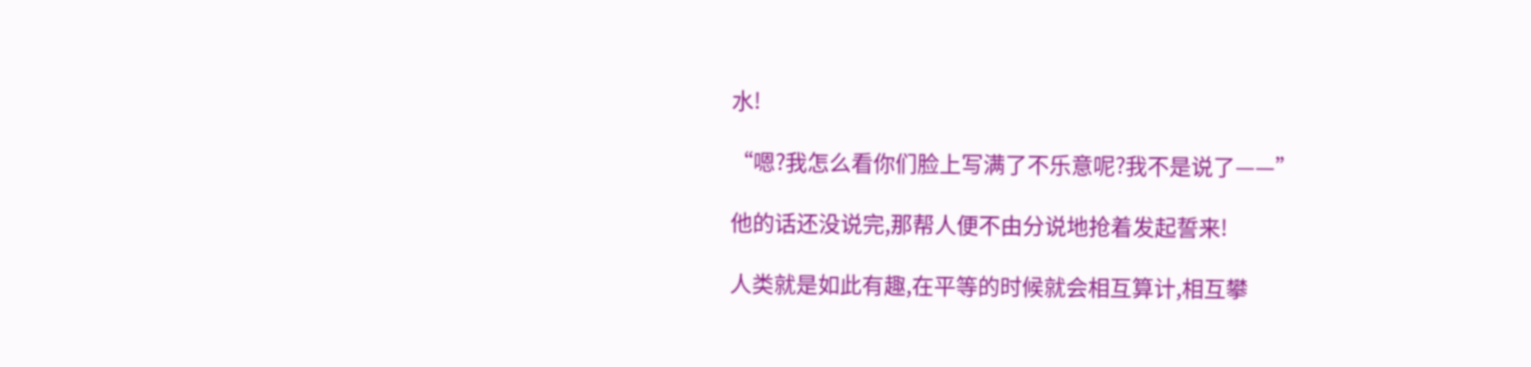水!

“嗯?我怎么看你们脸上写满了不乐意呢?我不是说了——”

他的话还没说完,那帮人便不由分说地抢着发起誓来!

人类就是如此有趣,在平等的时候就会相互算计,相互攀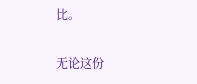比。

无论这份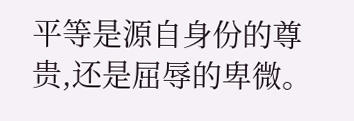平等是源自身份的尊贵,还是屈辱的卑微。